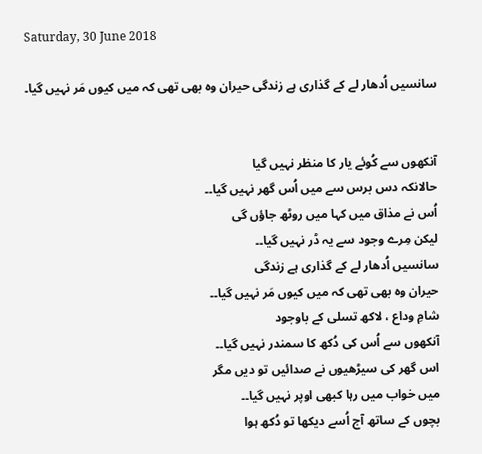Saturday, 30 June 2018

سانسیں اُدھار لے کے گذاری ہے زندگی حیران وہ بھی تھی کہ میں کیوں مَر نہیں گیا۔


آنکھوں سے کُوئے یار کا منظر نہیں گیا
حالانکہ دس برس سے میں اُس گھر نہیں گیا۔۔
اُس نے مذاق میں کہا میں روٹھ جاؤں گی
لیکن مِرے وجود سے یہ ڈر نہیں گیا۔۔
سانسیں اُدھار لے کے گذاری ہے زندگی
حیران وہ بھی تھی کہ میں کیوں مَر نہیں گیا۔۔
شامِ وداع ، لاکھ تسلی کے باوجود
آنکھوں سے اُس کی دُکھ کا سمندر نہیں گیا۔۔
اس گھر کی سیڑھیوں نے صدائیں تو دیں مگر
میں خواب میں رہا کبھی اوپر نہیں گیا۔۔
بچوں کے ساتھ آج اُسے دیکھا تو دُکھ ہوا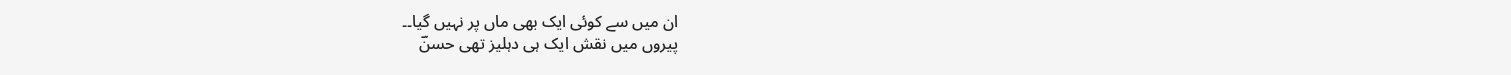ان میں سے کوئی ایک بھی ماں پر نہیں گیا۔۔
پیروں میں نقش ایک ہی دہلیز تھی حسنؔ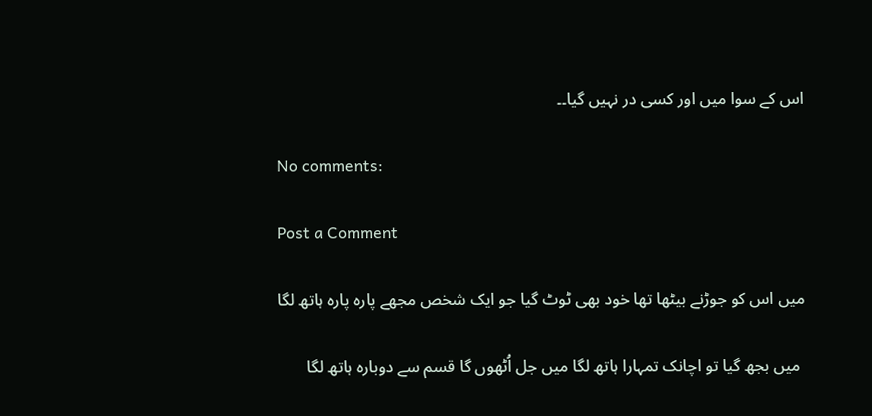اس کے سوا میں اور کسی در نہیں گیا۔۔

No comments:

Post a Comment

میں اس کو جوڑنے بیٹھا تھا خود بھی ٹوٹ گیا جو ایک شخص مجھے پارہ پارہ ہاتھ لگا

 میں بجھ گیا تو اچانک تمہارا ہاتھ لگا میں جل اُٹھوں گا قسم سے دوبارہ ہاتھ لگا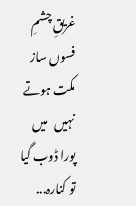غریقِ چشمِ فسوں ساز مکت ہوتے نہیں   میں پورا ڈوب گیا تو کنارہ...